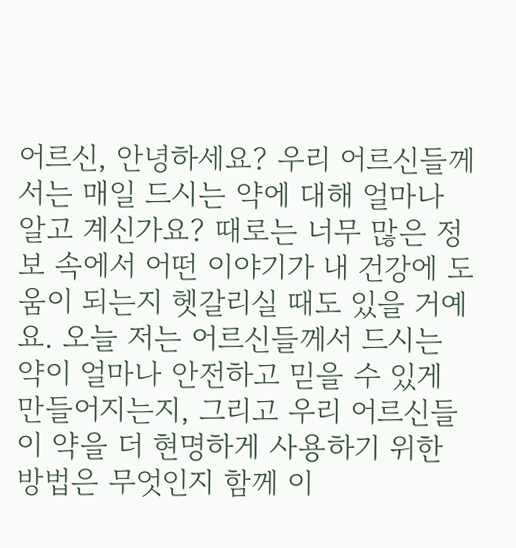어르신, 안녕하세요? 우리 어르신들께서는 매일 드시는 약에 대해 얼마나 알고 계신가요? 때로는 너무 많은 정보 속에서 어떤 이야기가 내 건강에 도움이 되는지 헷갈리실 때도 있을 거예요. 오늘 저는 어르신들께서 드시는 약이 얼마나 안전하고 믿을 수 있게 만들어지는지, 그리고 우리 어르신들이 약을 더 현명하게 사용하기 위한 방법은 무엇인지 함께 이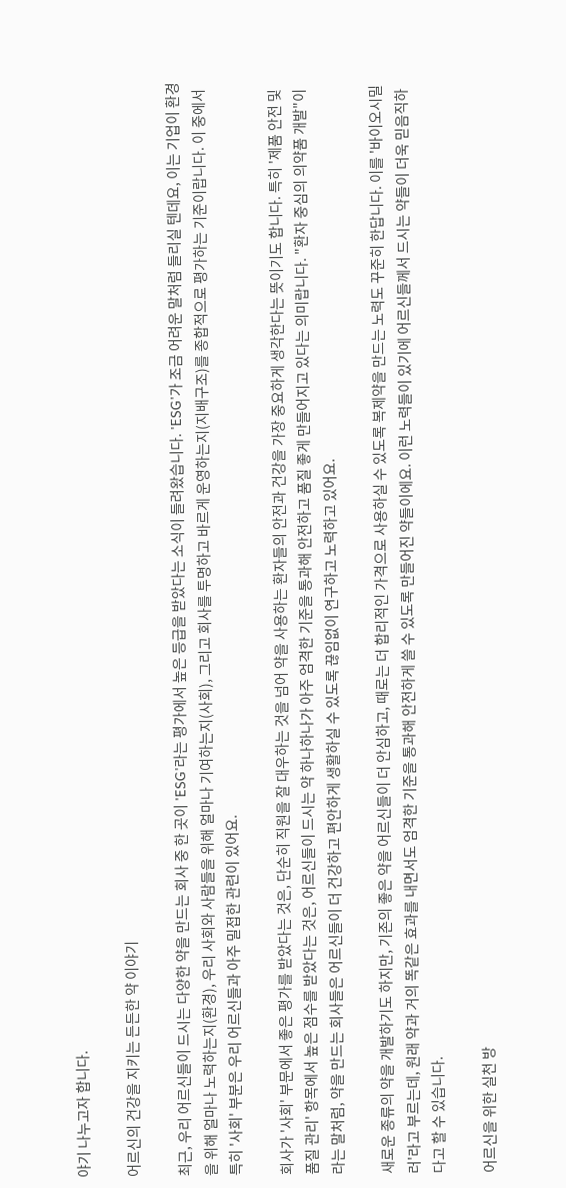야기 나누고자 합니다.

어르신의 건강을 지키는 든든한 약 이야기

최근, 우리 어르신들이 드시는 다양한 약을 만드는 회사 중 한 곳이 'ESG'라는 평가에서 높은 등급을 받았다는 소식이 들려왔습니다. 'ESG'가 조금 어려운 말처럼 들리실 텐데요, 이는 기업이 환경을 위해 얼마나 노력하는지(환경), 우리 사회와 사람들을 위해 얼마나 기여하는지(사회), 그리고 회사를 투명하고 바르게 운영하는지(지배구조)를 종합적으로 평가하는 기준이랍니다. 이 중에서 특히 '사회' 부분은 우리 어르신들과 아주 밀접한 관련이 있어요.

회사가 '사회' 부문에서 좋은 평가를 받았다는 것은, 단순히 직원을 잘 대우하는 것을 넘어 약을 사용하는 환자들의 안전과 건강을 가장 중요하게 생각한다는 뜻이기도 합니다. 특히 '제품 안전 및 품질 관리' 항목에서 높은 점수를 받았다는 것은, 어르신들이 드시는 약 하나하나가 아주 엄격한 기준을 통과해 안전하고 품질 좋게 만들어지고 있다는 의미랍니다. "환자 중심의 의약품 개발"이라는 말처럼, 약을 만드는 회사들은 어르신들이 더 건강하고 편안하게 생활하실 수 있도록 끊임없이 연구하고 노력하고 있어요.

새로운 종류의 약을 개발하기도 하지만, 기존의 좋은 약을 어르신들이 더 안심하고, 때로는 더 합리적인 가격으로 사용하실 수 있도록 복제약을 만드는 노력도 꾸준히 한답니다. 이를 '바이오시밀러'라고 부르는데, 원래 약과 거의 똑같은 효과를 내면서도 엄격한 기준을 통과해 안전하게 쓸 수 있도록 만들어진 약들이에요. 이런 노력들이 있기에 어르신들께서 드시는 약들이 더욱 믿음직하다고 할 수 있습니다.

어르신을 위한 실천 방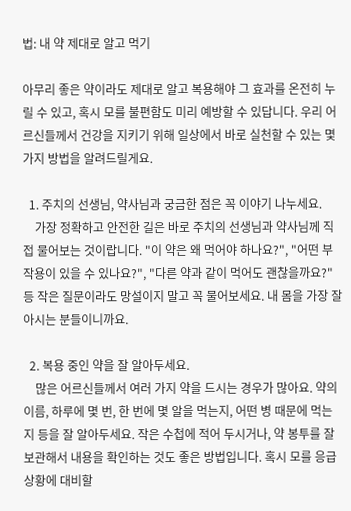법: 내 약 제대로 알고 먹기

아무리 좋은 약이라도 제대로 알고 복용해야 그 효과를 온전히 누릴 수 있고, 혹시 모를 불편함도 미리 예방할 수 있답니다. 우리 어르신들께서 건강을 지키기 위해 일상에서 바로 실천할 수 있는 몇 가지 방법을 알려드릴게요.

  1. 주치의 선생님, 약사님과 궁금한 점은 꼭 이야기 나누세요.
    가장 정확하고 안전한 길은 바로 주치의 선생님과 약사님께 직접 물어보는 것이랍니다. "이 약은 왜 먹어야 하나요?", "어떤 부작용이 있을 수 있나요?", "다른 약과 같이 먹어도 괜찮을까요?" 등 작은 질문이라도 망설이지 말고 꼭 물어보세요. 내 몸을 가장 잘 아시는 분들이니까요.

  2. 복용 중인 약을 잘 알아두세요.
    많은 어르신들께서 여러 가지 약을 드시는 경우가 많아요. 약의 이름, 하루에 몇 번, 한 번에 몇 알을 먹는지, 어떤 병 때문에 먹는지 등을 잘 알아두세요. 작은 수첩에 적어 두시거나, 약 봉투를 잘 보관해서 내용을 확인하는 것도 좋은 방법입니다. 혹시 모를 응급 상황에 대비할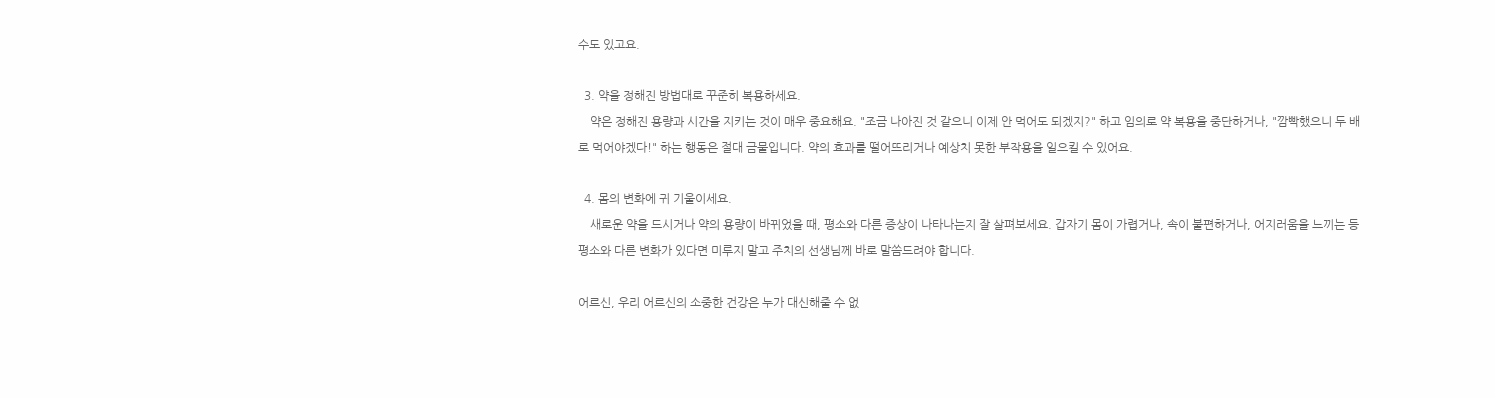수도 있고요.

  3. 약을 정해진 방법대로 꾸준히 복용하세요.
    약은 정해진 용량과 시간을 지키는 것이 매우 중요해요. "조금 나아진 것 같으니 이제 안 먹어도 되겠지?" 하고 임의로 약 복용을 중단하거나, "깜빡했으니 두 배로 먹어야겠다!" 하는 행동은 절대 금물입니다. 약의 효과를 떨어뜨리거나 예상치 못한 부작용을 일으킬 수 있어요.

  4. 몸의 변화에 귀 기울이세요.
    새로운 약을 드시거나 약의 용량이 바뀌었을 때, 평소와 다른 증상이 나타나는지 잘 살펴보세요. 갑자기 몸이 가렵거나, 속이 불편하거나, 어지러움을 느끼는 등 평소와 다른 변화가 있다면 미루지 말고 주치의 선생님께 바로 말씀드려야 합니다.

어르신, 우리 어르신의 소중한 건강은 누가 대신해줄 수 없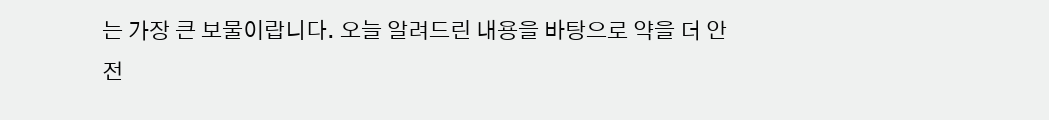는 가장 큰 보물이랍니다. 오늘 알려드린 내용을 바탕으로 약을 더 안전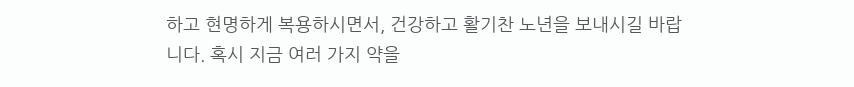하고 현명하게 복용하시면서, 건강하고 활기찬 노년을 보내시길 바랍니다. 혹시 지금 여러 가지 약을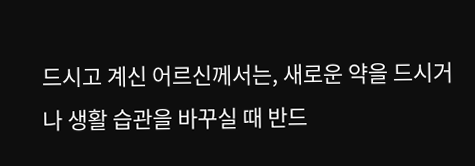드시고 계신 어르신께서는, 새로운 약을 드시거나 생활 습관을 바꾸실 때 반드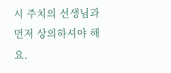시 주치의 선생님과 먼저 상의하셔야 해요.